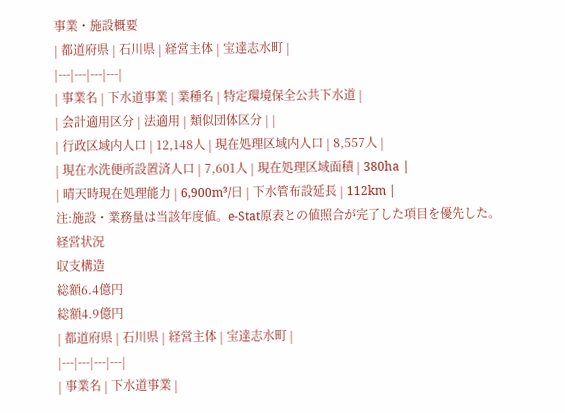事業・施設概要
| 都道府県 | 石川県 | 経営主体 | 宝達志水町 |
|---|---|---|---|
| 事業名 | 下水道事業 | 業種名 | 特定環境保全公共下水道 |
| 会計適用区分 | 法適用 | 類似団体区分 | |
| 行政区域内人口 | 12,148人 | 現在処理区域内人口 | 8,557人 |
| 現在水洗便所設置済人口 | 7,601人 | 現在処理区域面積 | 380ha |
| 晴天時現在処理能力 | 6,900m³/日 | 下水管布設延長 | 112km |
注:施設・業務量は当該年度値。e-Stat原表との値照合が完了した項目を優先した。
経営状況
収支構造
総額6.4億円
総額4.9億円
| 都道府県 | 石川県 | 経営主体 | 宝達志水町 |
|---|---|---|---|
| 事業名 | 下水道事業 |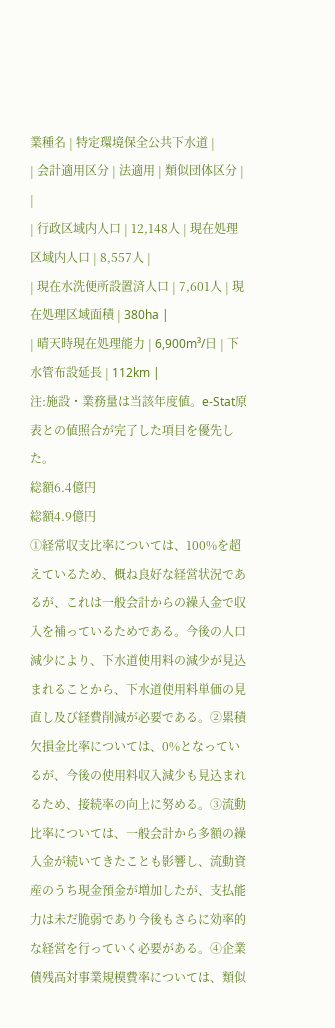業種名 | 特定環境保全公共下水道 |
| 会計適用区分 | 法適用 | 類似団体区分 | |
| 行政区域内人口 | 12,148人 | 現在処理区域内人口 | 8,557人 |
| 現在水洗便所設置済人口 | 7,601人 | 現在処理区域面積 | 380ha |
| 晴天時現在処理能力 | 6,900m³/日 | 下水管布設延長 | 112km |
注:施設・業務量は当該年度値。e-Stat原表との値照合が完了した項目を優先した。
総額6.4億円
総額4.9億円
①経常収支比率については、100%を超えているため、概ね良好な経営状況であるが、これは一般会計からの繰入金で収入を補っているためである。今後の人口減少により、下水道使用料の減少が見込まれることから、下水道使用料単価の見直し及び経費削減が必要である。②累積欠損金比率については、0%となっているが、今後の使用料収入減少も見込まれるため、接続率の向上に努める。③流動比率については、一般会計から多額の繰入金が続いてきたことも影響し、流動資産のうち現金預金が増加したが、支払能力は未だ脆弱であり今後もさらに効率的な経営を行っていく必要がある。④企業債残高対事業規模費率については、類似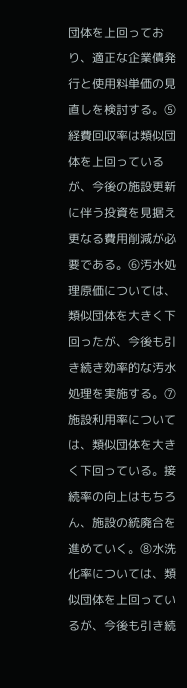団体を上回っており、適正な企業債発行と使用料単価の見直しを検討する。⑤経費回収率は類似団体を上回っているが、今後の施設更新に伴う投資を見据え更なる費用削減が必要である。⑥汚水処理原価については、類似団体を大きく下回ったが、今後も引き続き効率的な汚水処理を実施する。⑦施設利用率については、類似団体を大きく下回っている。接続率の向上はもちろん、施設の統廃合を進めていく。⑧水洗化率については、類似団体を上回っているが、今後も引き続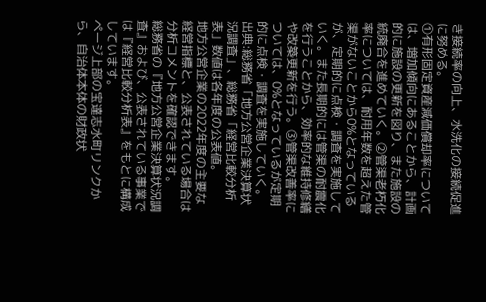き接続率の向上、水洗化の接続促進に努める。
①有形固定資産減価償却率については、増加傾向にあることから、計画的に施設の更新を図り、また施設の統廃合を進めていく。②管渠老朽化率については、耐用年数を超えた管渠がないことから0%となっているが、定期的に点検・調査を実施していく。また長期的には管渠の耐震化を行うことから、効率的な維持修繕や改築更新を行う。③管渠改善率については、0%となっているが定期的に点検・調査を実施していく。
出典:総務省「地方公営企業決算状況調査」、総務省「経営比較分析表」数値は各年度の公表値。
地方公営企業の2022年度の主要な経営指標と、公表されている場合は分析コメントを確認できます。
総務省の『地方公営企業決算状況調査』および、公表されている事業では『経営比較分析表』をもとに構成しています。
ページ上部の宝達志水町リンクから、自治体本体の財政状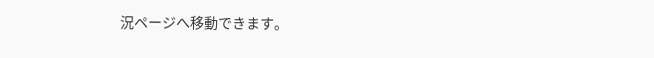況ページへ移動できます。